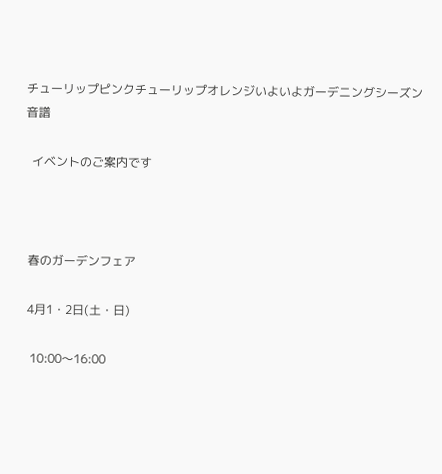チューリップピンクチューリップオレンジいよいよガーデニングシーズン音譜

  イベントのご案内です



 春のガーデンフェア

 4月1・2日(土・日)

  10:00〜16:00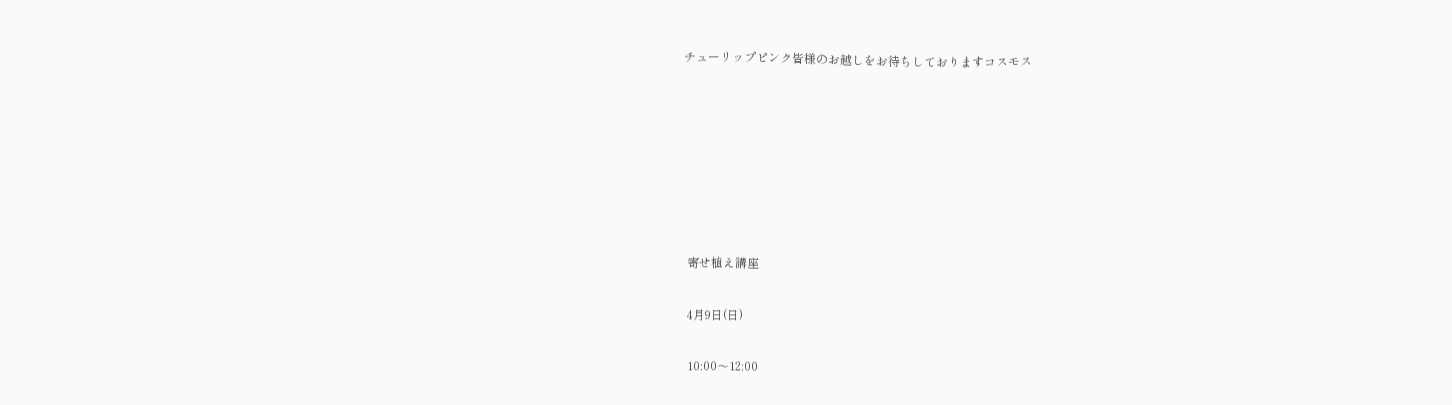チューリップピンク皆様のお越しをお待ちしておりますコスモス







 寄せ植え講座

 4月9日(日)

 10:00〜12:00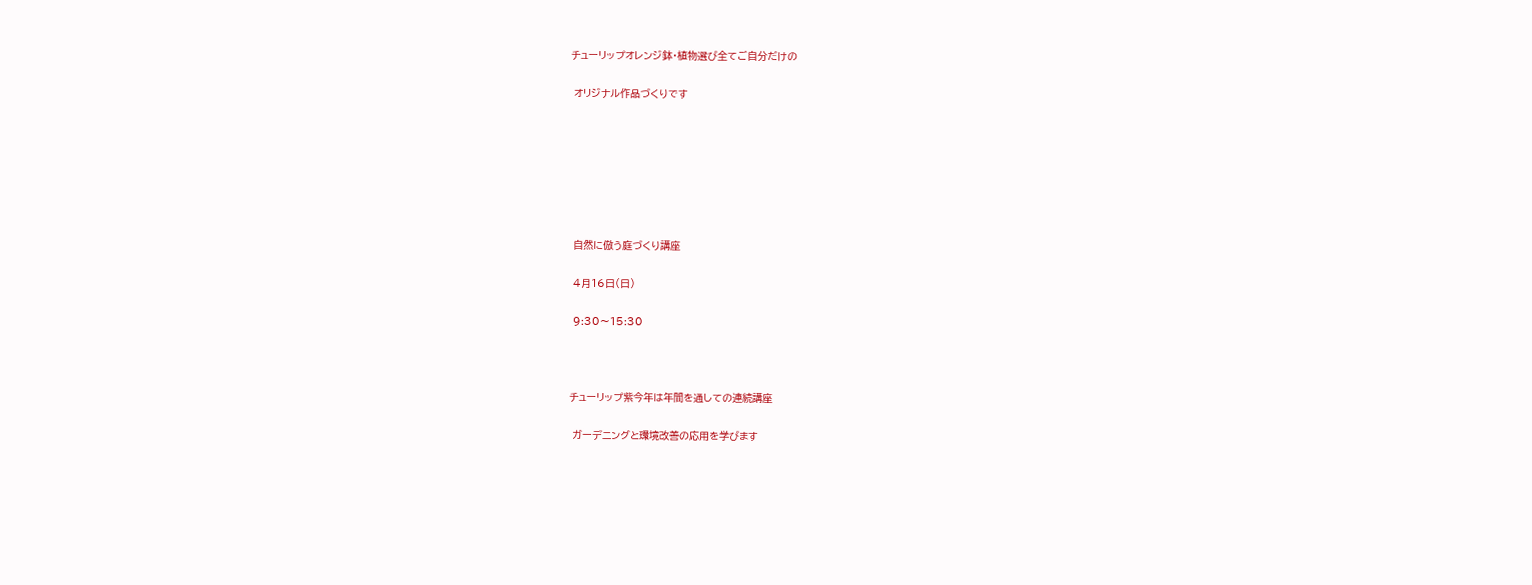チューリップオレンジ鉢・植物選び全てご自分だけの

 オリジナル作品づくりです







 自然に倣う庭づくり講座

 4月16日(日)

 9:30〜15:30



チューリップ紫今年は年間を通しての連続講座

 ガーデニングと環境改善の応用を学びます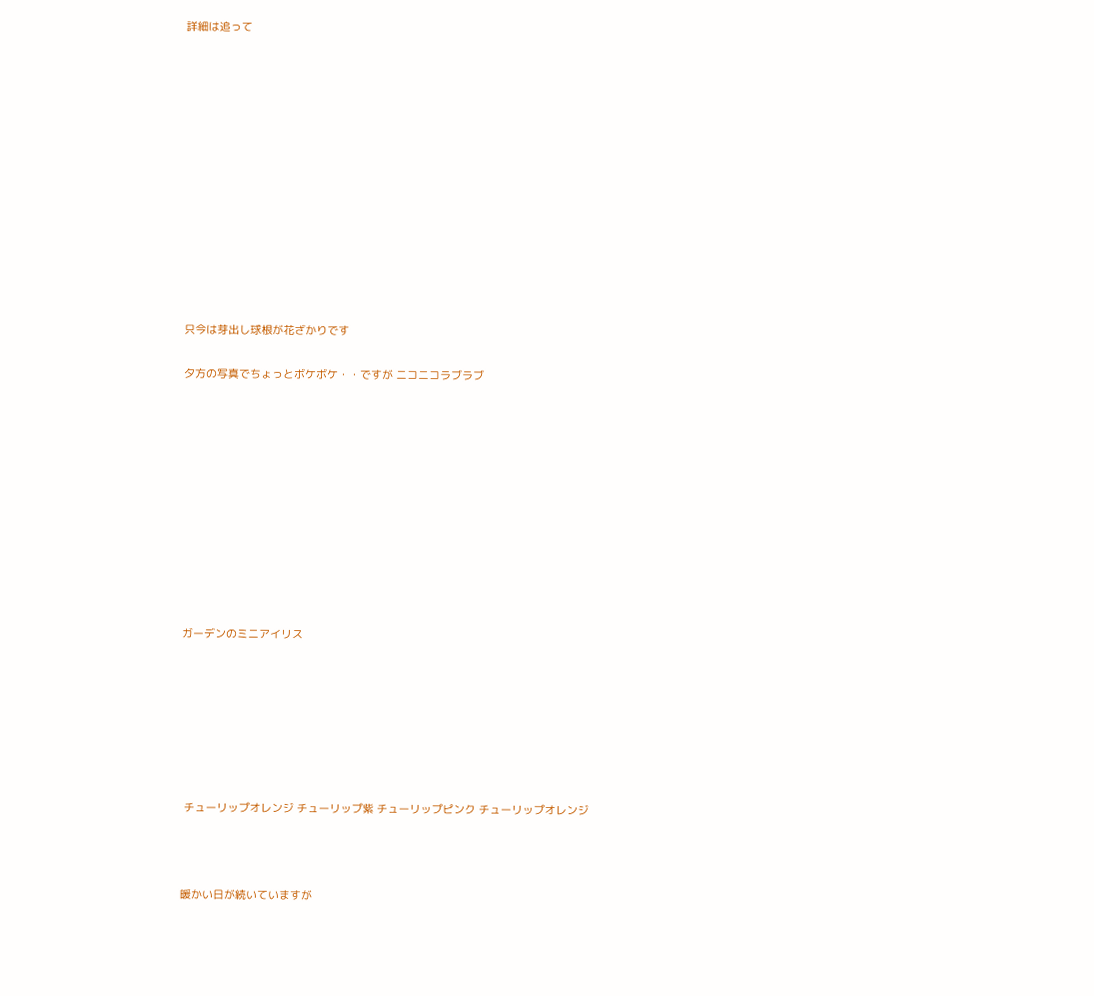詳細は追って













只今は芽出し球根が花ざかりです

夕方の写真でちょっとボケボケ・・ですが ニコニコラブラブ











ガーデンのミニアイリス







 チューリップオレンジ チューリップ紫 チューリップピンク チューリップオレンジ



暖かい日が続いていますが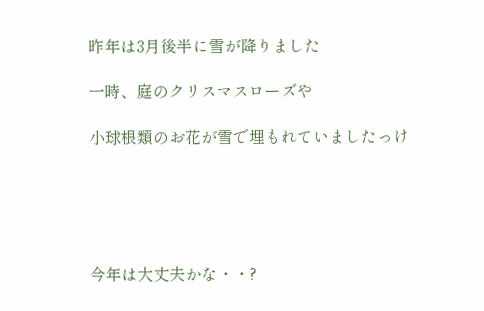昨年は3月後半に雪が降りました

一時、庭のクリスマスローズや

小球根類のお花が雪で埋もれていましたっけ





今年は大丈夫かな・・?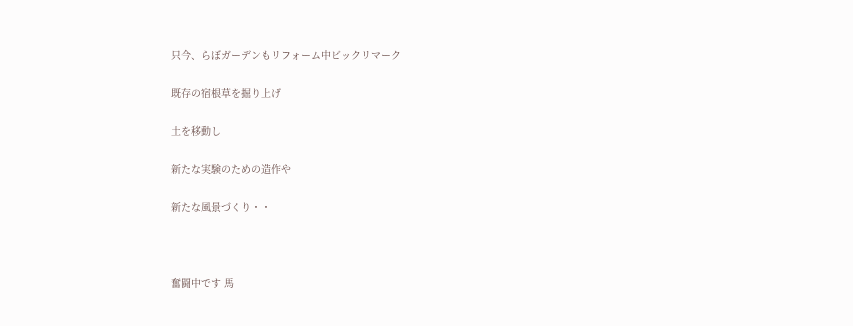只今、らぼガーデンもリフォーム中ビックリマーク

既存の宿根草を掘り上げ

土を移動し

新たな実験のための造作や

新たな風景づくり・・



奮闘中です 馬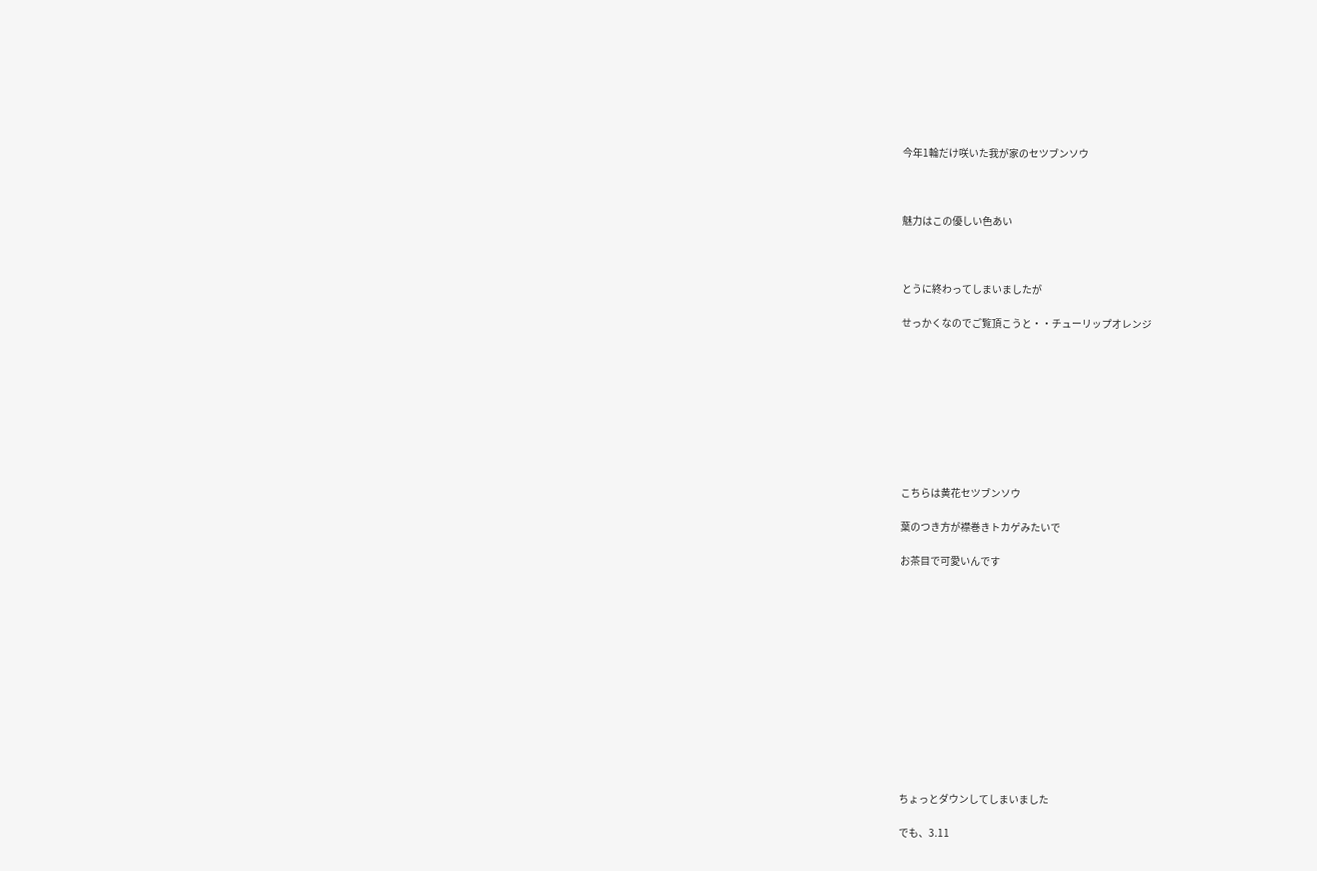今年1輪だけ咲いた我が家のセツブンソウ



魅力はこの優しい色あい



とうに終わってしまいましたが

せっかくなのでご覧頂こうと・・チューリップオレンジ









こちらは黄花セツブンソウ

葉のつき方が襟巻きトカゲみたいで

お茶目で可愛いんです













ちょっとダウンしてしまいました

でも、3.11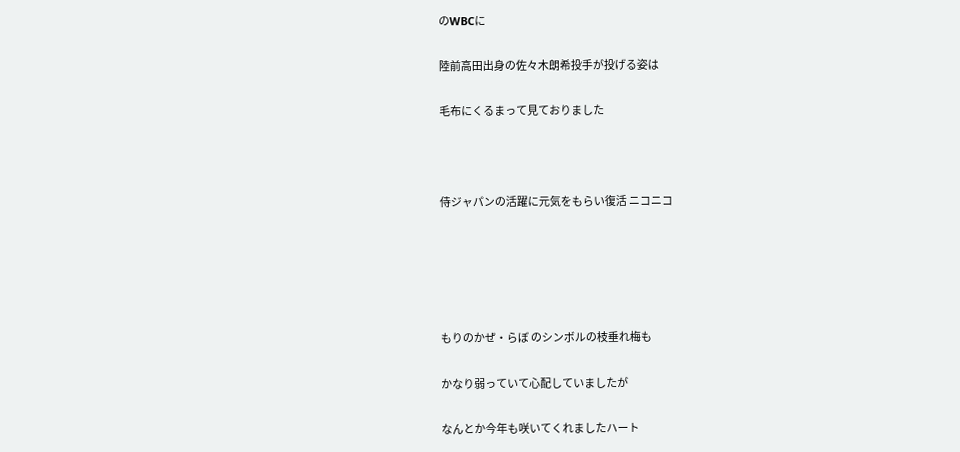のWBCに

陸前高田出身の佐々木朗希投手が投げる姿は

毛布にくるまって見ておりました



侍ジャパンの活躍に元気をもらい復活 ニコニコ





もりのかぜ・らぼ のシンボルの枝垂れ梅も

かなり弱っていて心配していましたが

なんとか今年も咲いてくれましたハート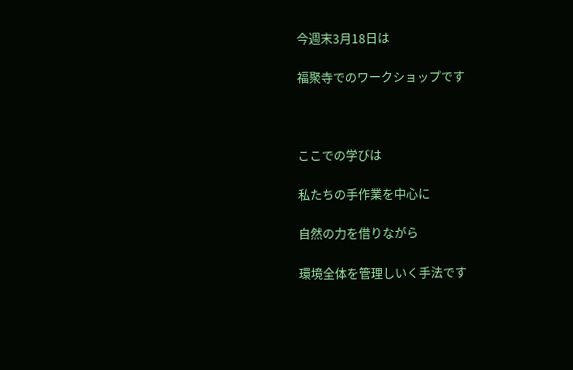今週末3月18日は

福聚寺でのワークショップです



ここでの学びは

私たちの手作業を中心に

自然の力を借りながら

環境全体を管理しいく手法です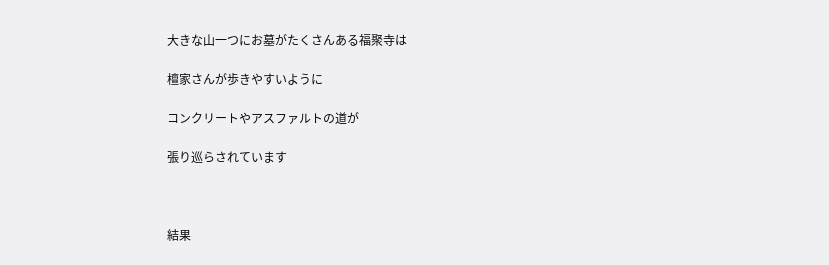大きな山一つにお墓がたくさんある福聚寺は

檀家さんが歩きやすいように

コンクリートやアスファルトの道が

張り巡らされています



結果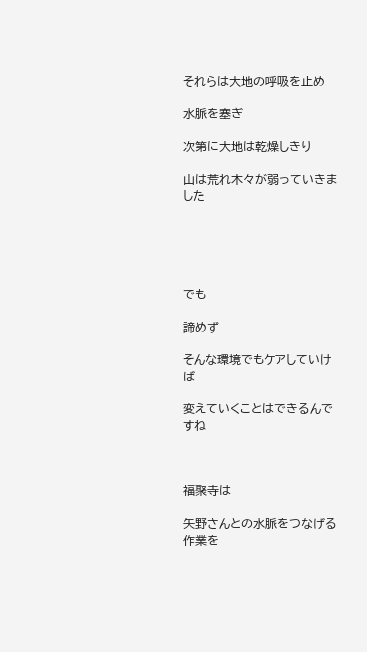それらは大地の呼吸を止め

水脈を塞ぎ

次第に大地は乾燥しきり

山は荒れ木々が弱っていきました





でも

諦めず

そんな環境でもケアしていけば

変えていくことはできるんですね



福聚寺は

矢野さんとの水脈をつなげる作業を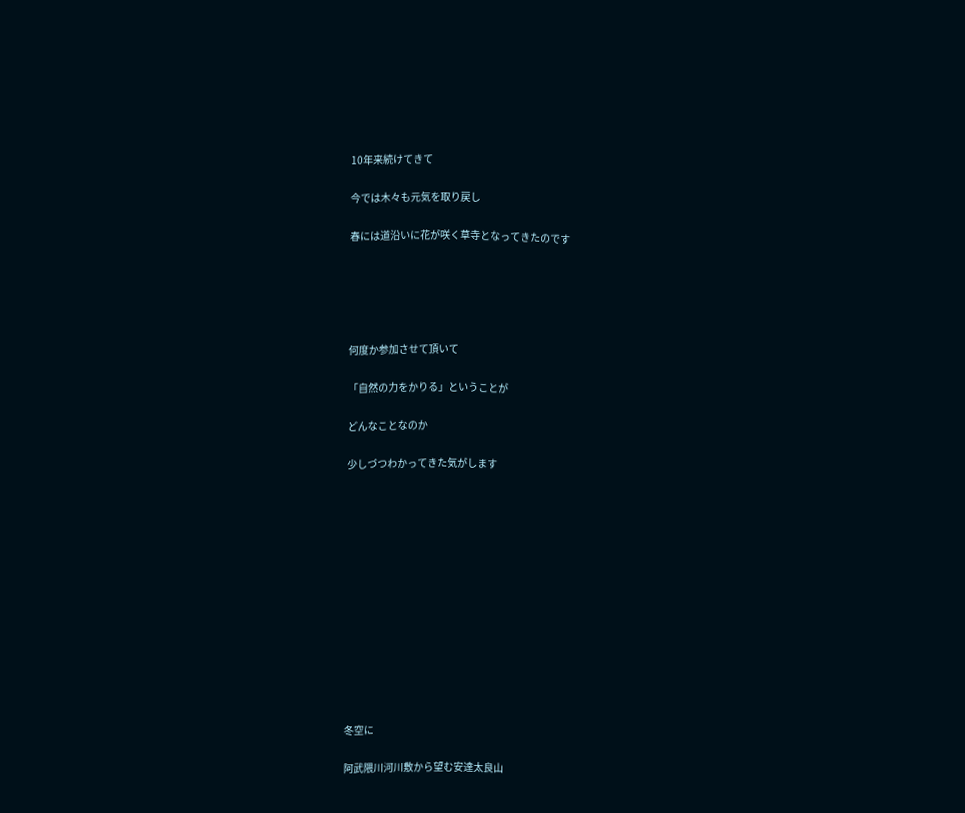10年来続けてきて

今では木々も元気を取り戻し

春には道沿いに花が咲く草寺となってきたのです





何度か参加させて頂いて

「自然の力をかりる」ということが

どんなことなのか

少しづつわかってきた気がします













冬空に

阿武隈川河川敷から望む安達太良山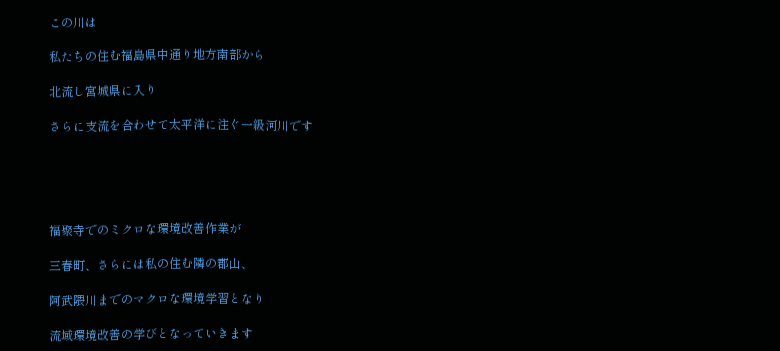この川は

私たちの住む福島県中通り地方南部から

北流し宮城県に入り

さらに支流を合わせて太平洋に注ぐ一級河川です





福聚寺でのミクロな環境改善作業が

三春町、さらには私の住む隣の郡山、

阿武隈川までのマクロな環境学習となり

流域環境改善の学びとなっていきます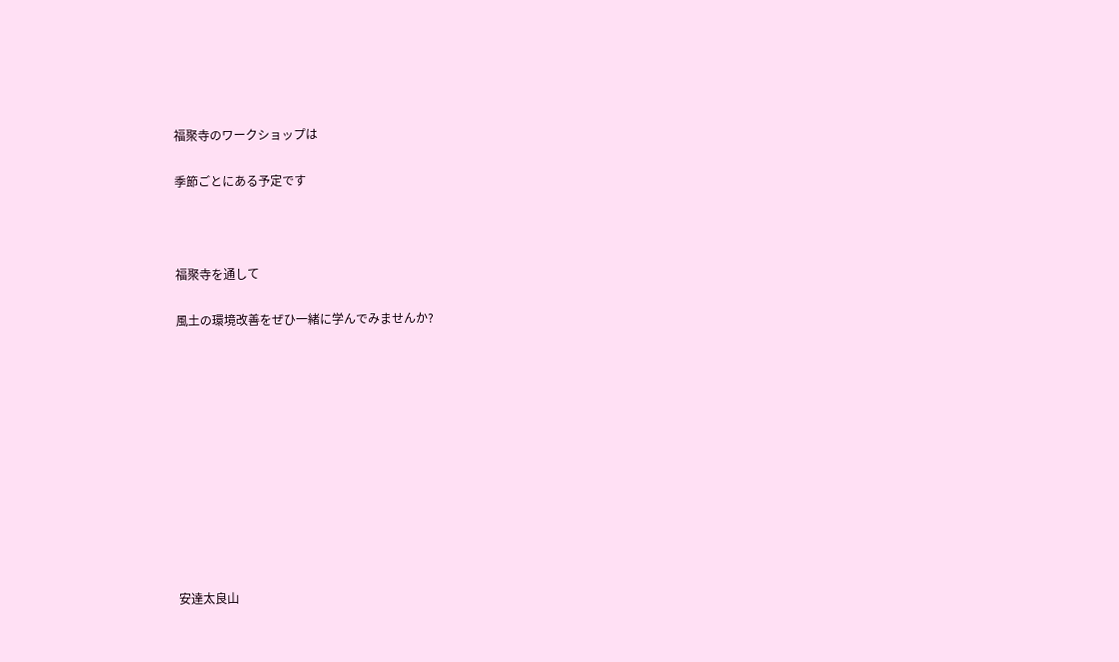福聚寺のワークショップは

季節ごとにある予定です



福聚寺を通して

風土の環境改善をぜひ一緒に学んでみませんか?











安達太良山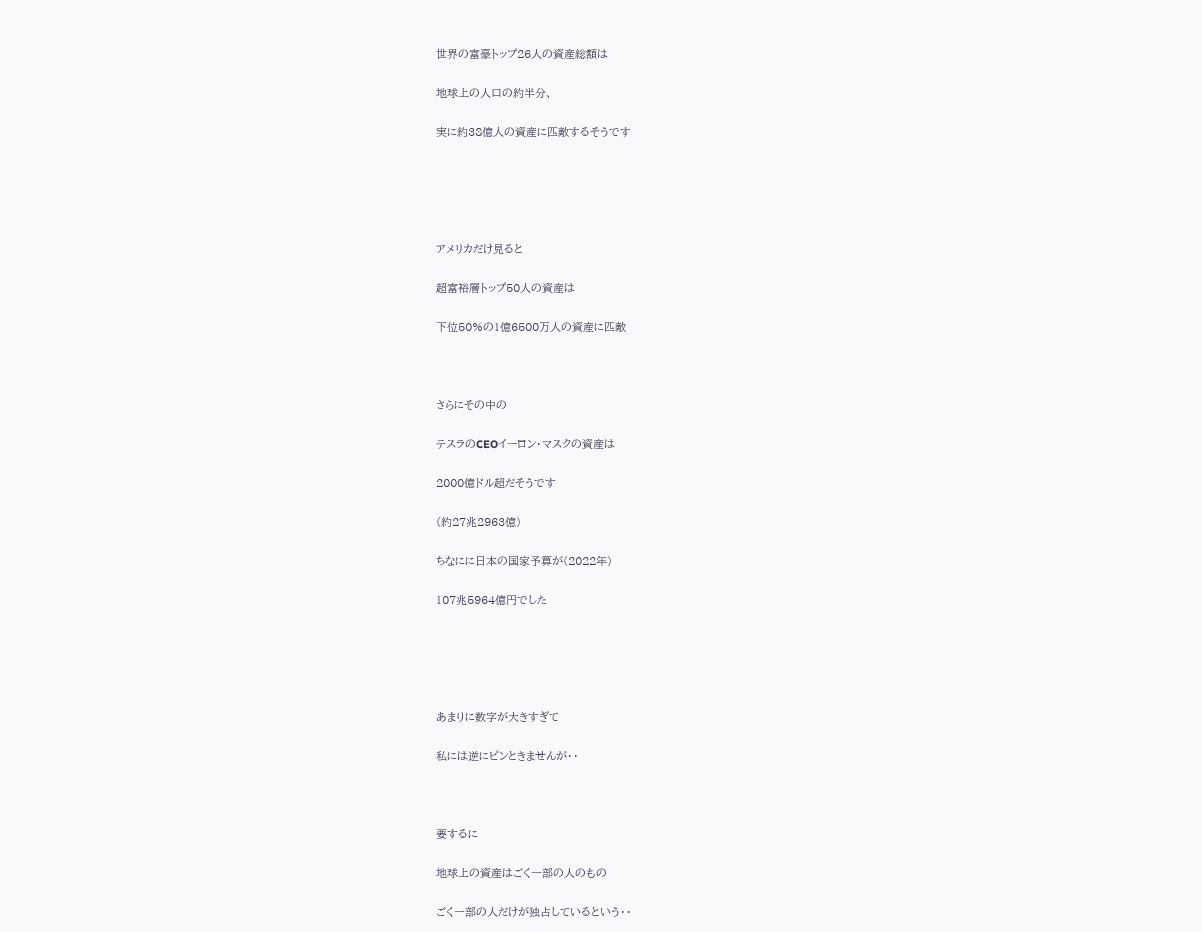世界の富豪トップ26人の資産総額は

地球上の人口の約半分、

実に約38億人の資産に匹敵するそうです





アメリカだけ見ると

超富裕層トップ50人の資産は

下位50%の1億6500万人の資産に匹敵



さらにその中の

テスラのCEOイーロン・マスクの資産は

2000億ドル超だそうです

(約27兆2963億)

ちなにに日本の国家予算が(2022年)

107兆5964億円でした





あまりに数字が大きすぎて

私には逆にピンときませんが・・



要するに

地球上の資産はごく一部の人のもの

ごく一部の人だけが独占しているという・・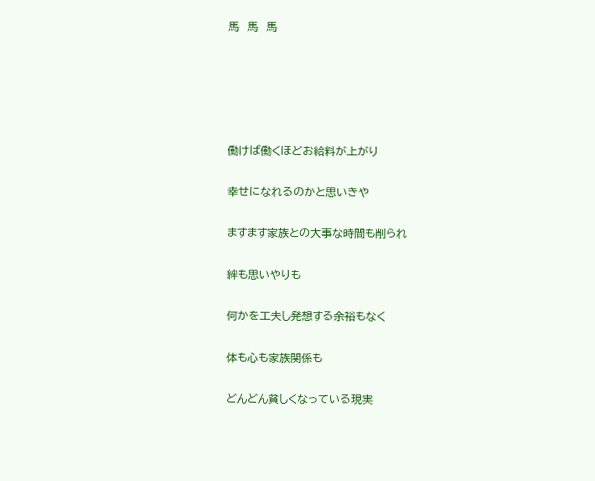馬  馬  馬





働けば働くほどお給料が上がり

幸せになれるのかと思いきや

ますます家族との大事な時間も削られ

絆も思いやりも

何かを工夫し発想する余裕もなく

体も心も家族関係も

どんどん貧しくなっている現実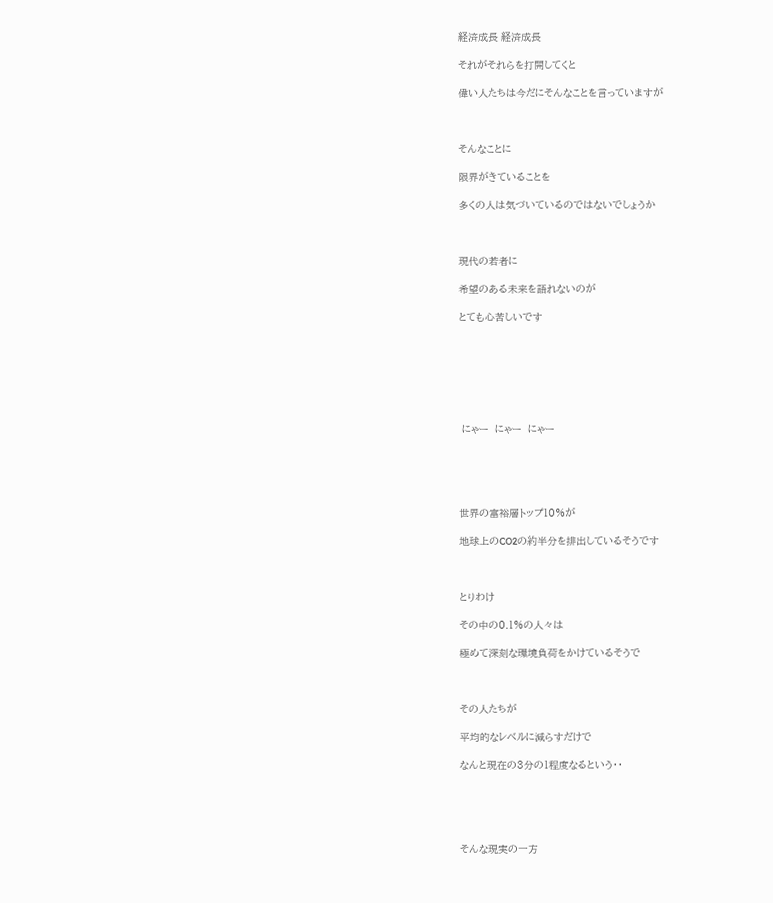経済成長 経済成長

それがそれらを打開してくと

偉い人たちは今だにそんなことを言っていますが



そんなことに

限界がきていることを

多くの人は気づいているのではないでしょうか



現代の若者に

希望のある未来を語れないのが

とても心苦しいです







 にゃー  にゃー  にゃー





世界の富裕層トップ10%が

地球上のCO2の約半分を排出しているそうです



とりわけ

その中の0.1%の人々は

極めて深刻な環境負荷をかけているそうで



その人たちが

平均的なレベルに減らすだけで

なんと現在の3分の1程度なるという・・





そんな現実の一方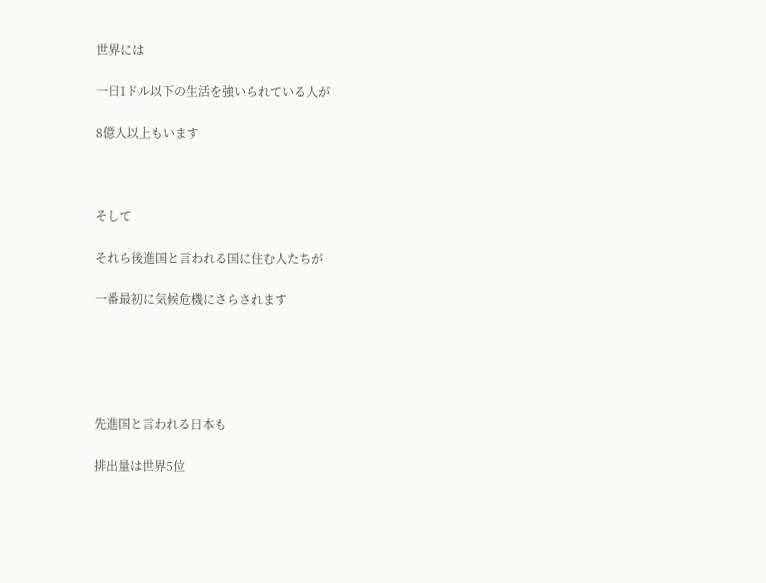世界には

一日1ドル以下の生活を強いられている人が

8億人以上もいます



そして

それら後進国と言われる国に住む人たちが

一番最初に気候危機にさらされます





先進国と言われる日本も

排出量は世界5位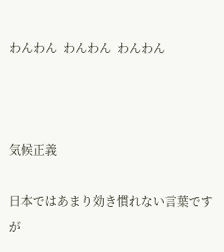わんわん  わんわん  わんわん



気候正義

日本ではあまり効き慣れない言葉ですが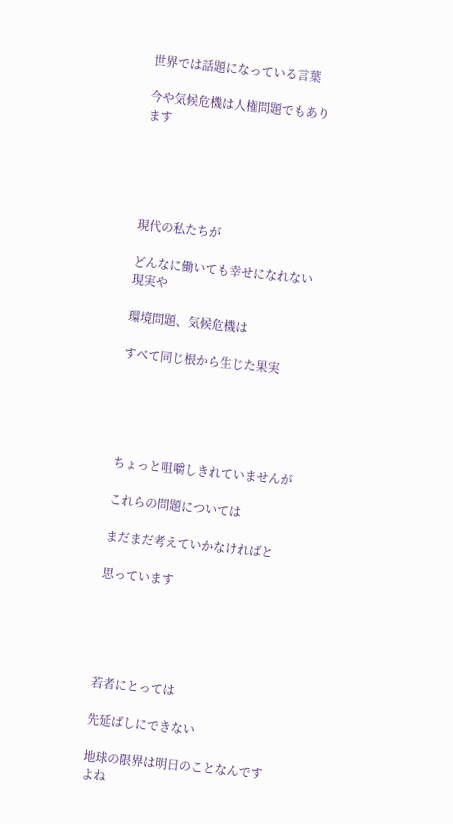世界では話題になっている言葉

今や気候危機は人権問題でもあります





現代の私たちが

どんなに働いても幸せになれない現実や

環境問題、気候危機は

すべて同じ根から生じた果実





ちょっと咀嚼しきれていませんが

これらの問題については

まだまだ考えていかなければと

思っています





若者にとっては

先延ばしにできない

地球の限界は明日のことなんですよね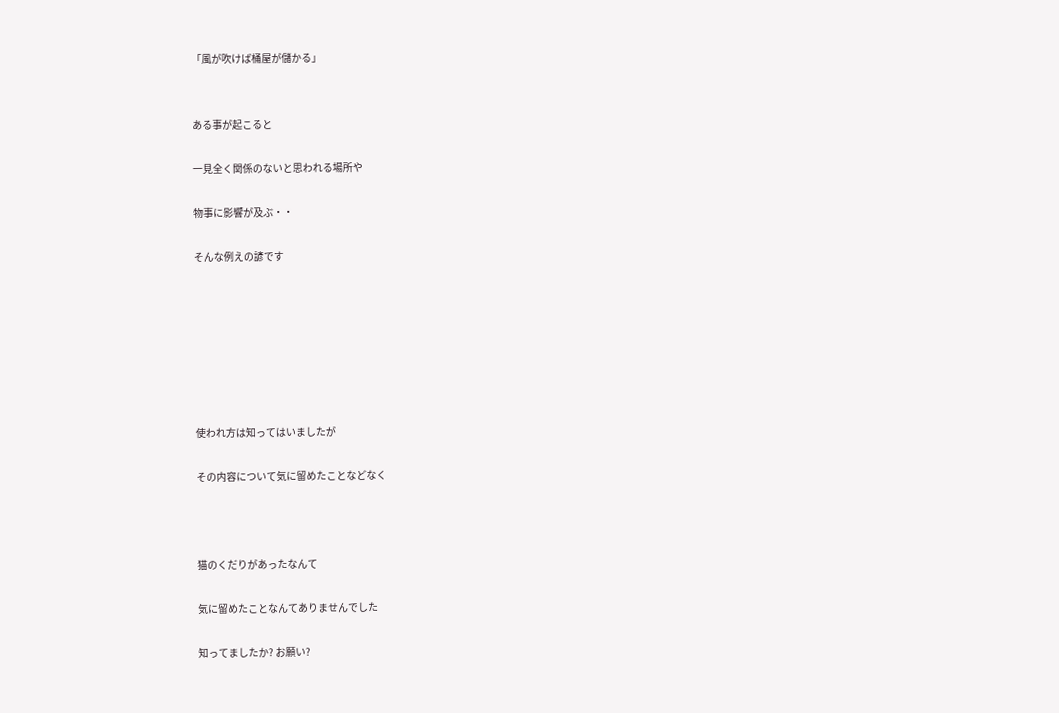「風が吹けば桶屋が儲かる」


ある事が起こると

一見全く関係のないと思われる場所や

物事に影響が及ぶ・・

そんな例えの諺です







使われ方は知ってはいましたが

その内容について気に留めたことなどなく



猫のくだりがあったなんて

気に留めたことなんてありませんでした

知ってましたか? お願い?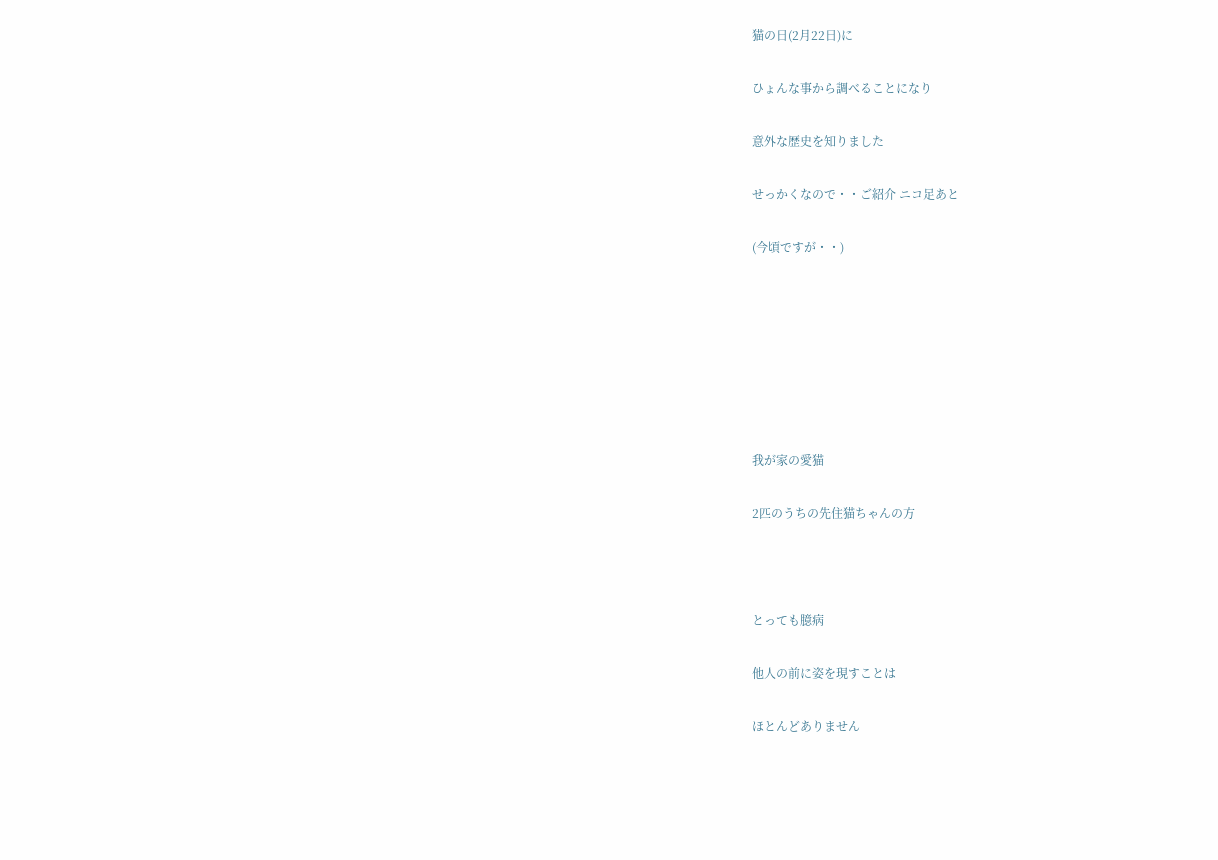猫の日(2月22日)に

ひょんな事から調べることになり

意外な歴史を知りました

せっかくなので・・ご紹介 ニコ足あと

(今頃ですが・・)







我が家の愛猫

2匹のうちの先住猫ちゃんの方



とっても臆病

他人の前に姿を現すことは

ほとんどありません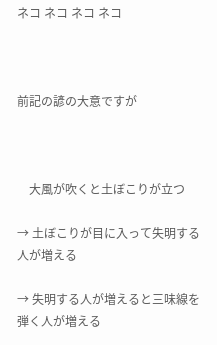ネコ ネコ ネコ ネコ



前記の諺の大意ですが



    大風が吹くと土ぼこりが立つ

→ 土ぼこりが目に入って失明する人が増える

→ 失明する人が増えると三味線を弾く人が増える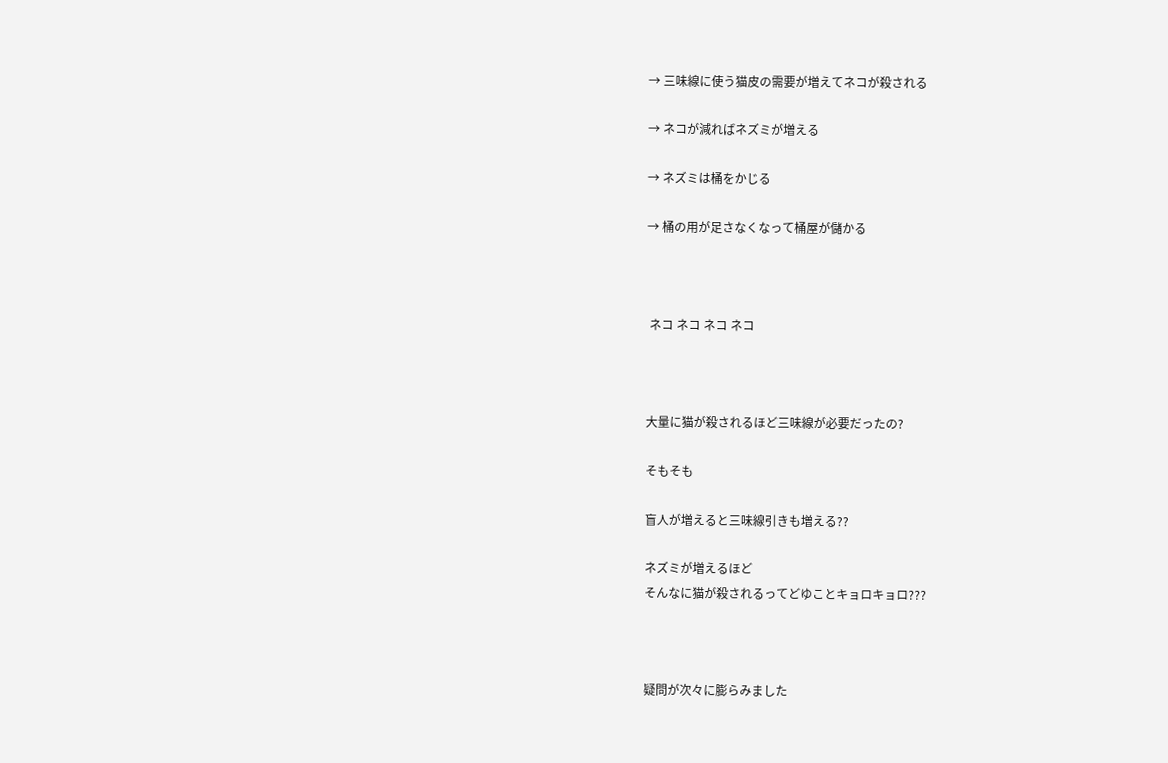→ 三味線に使う猫皮の需要が増えてネコが殺される

→ ネコが減ればネズミが増える

→ ネズミは桶をかじる

→ 桶の用が足さなくなって桶屋が儲かる



 ネコ ネコ ネコ ネコ



大量に猫が殺されるほど三味線が必要だったの?

そもそも

盲人が増えると三味線引きも増える??

ネズミが増えるほど
そんなに猫が殺されるってどゆことキョロキョロ???



疑問が次々に膨らみました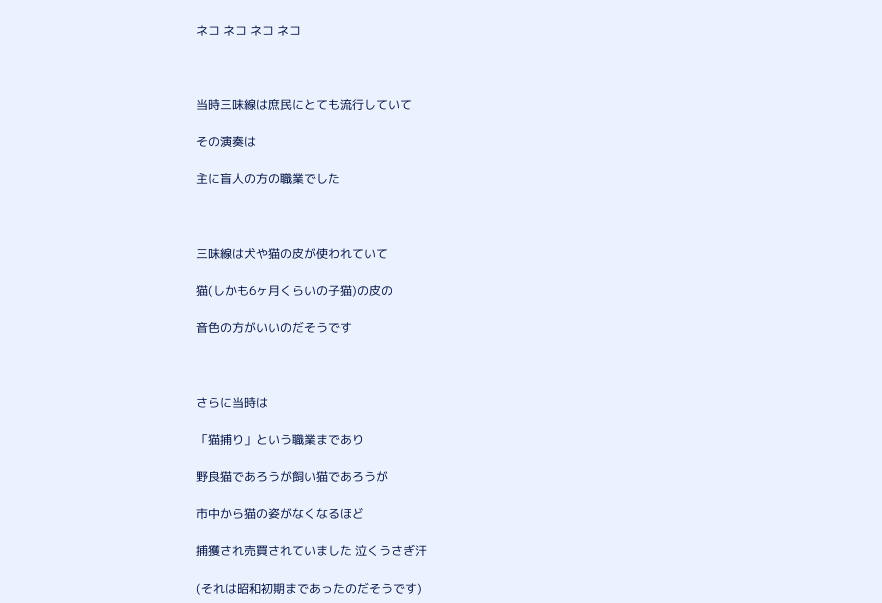ネコ ネコ ネコ ネコ



当時三味線は庶民にとても流行していて

その演奏は

主に盲人の方の職業でした



三味線は犬や猫の皮が使われていて

猫(しかも6ヶ月くらいの子猫)の皮の

音色の方がいいのだそうです



さらに当時は

「猫捕り」という職業まであり

野良猫であろうが飼い猫であろうが

市中から猫の姿がなくなるほど

捕獲され売買されていました 泣くうさぎ汗

(それは昭和初期まであったのだそうです)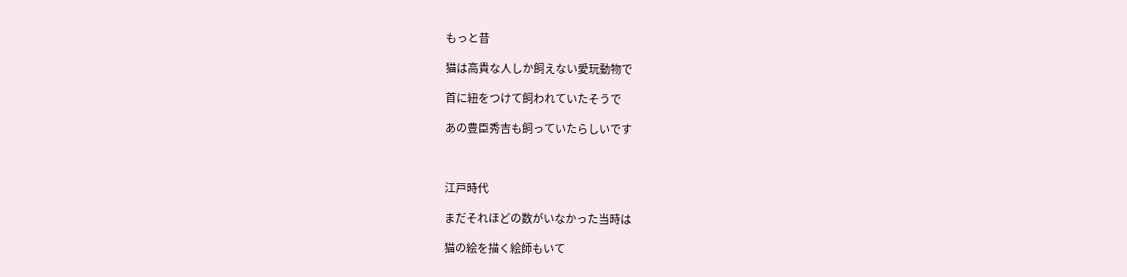もっと昔

猫は高貴な人しか飼えない愛玩動物で

首に紐をつけて飼われていたそうで

あの豊臣秀吉も飼っていたらしいです



江戸時代

まだそれほどの数がいなかった当時は

猫の絵を描く絵師もいて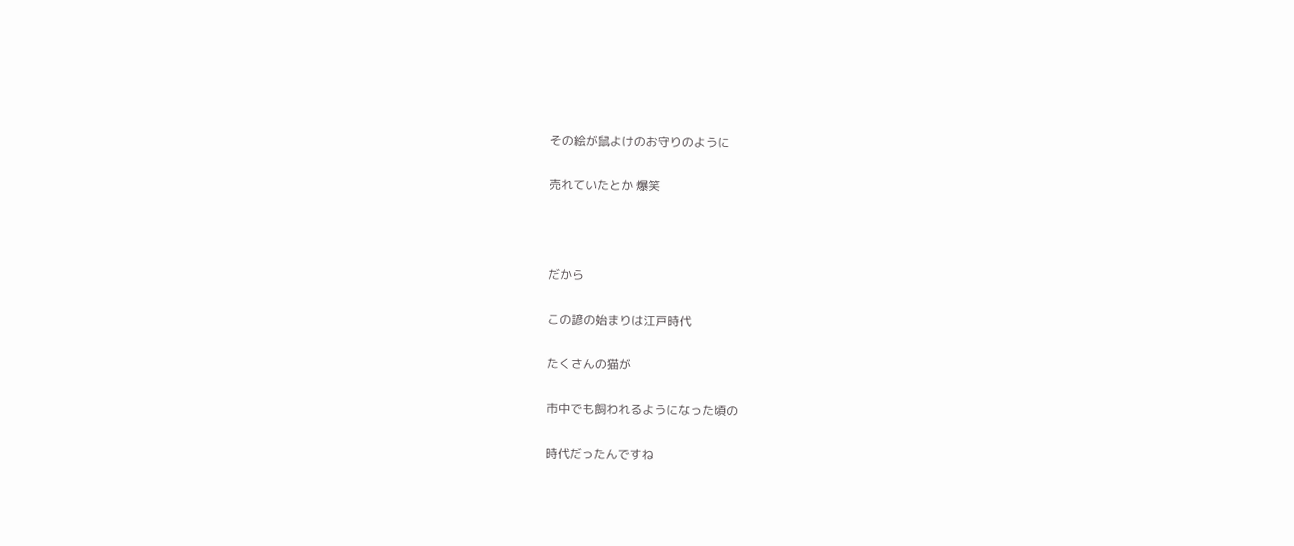その絵が鼠よけのお守りのように

売れていたとか 爆笑



だから

この諺の始まりは江戸時代

たくさんの猫が

市中でも飼われるようになった頃の

時代だったんですね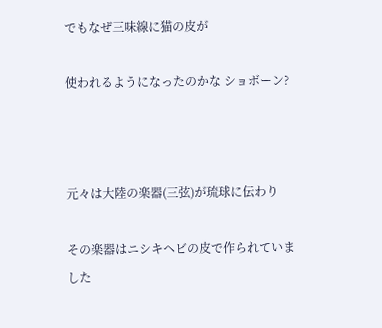でもなぜ三味線に猫の皮が

使われるようになったのかな ショボーン?



元々は大陸の楽器(三弦)が琉球に伝わり

その楽器はニシキヘビの皮で作られていました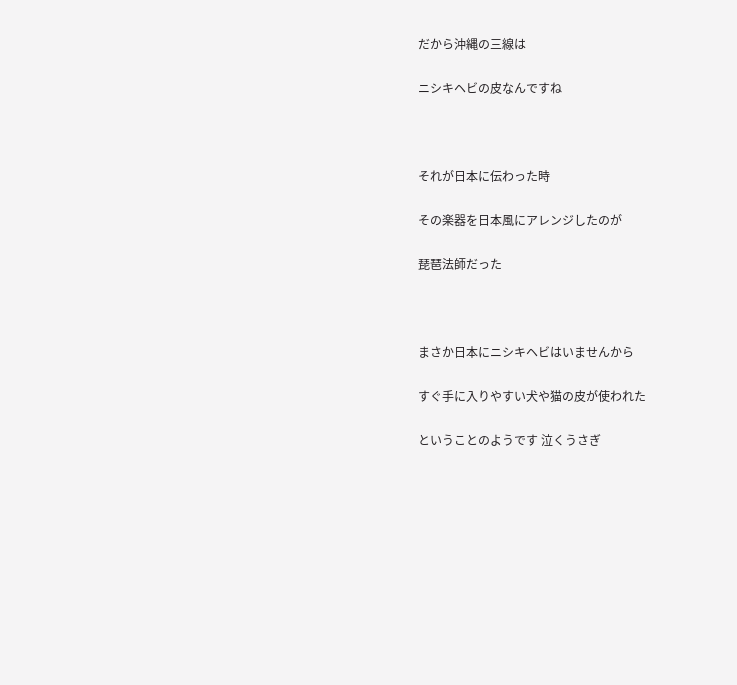だから沖縄の三線は

ニシキヘビの皮なんですね



それが日本に伝わった時

その楽器を日本風にアレンジしたのが

琵琶法師だった



まさか日本にニシキヘビはいませんから

すぐ手に入りやすい犬や猫の皮が使われた

ということのようです 泣くうさぎ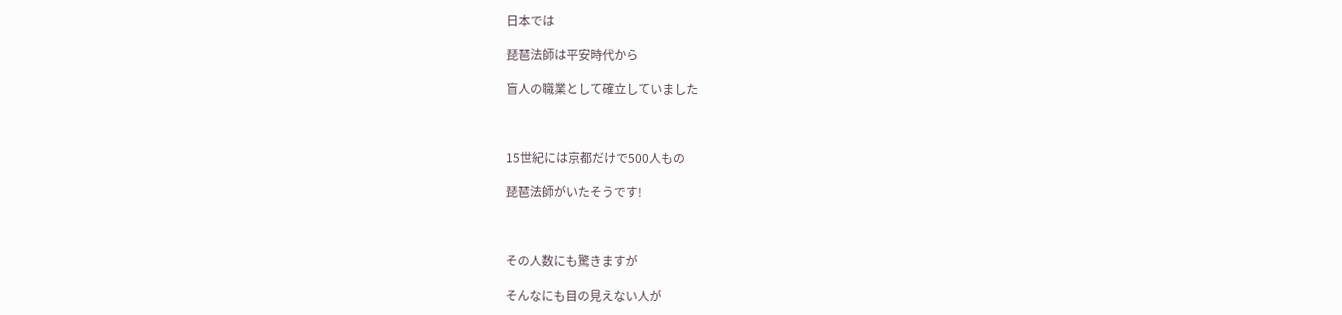日本では

琵琶法師は平安時代から

盲人の職業として確立していました



15世紀には京都だけで500人もの

琵琶法師がいたそうです!



その人数にも驚きますが

そんなにも目の見えない人が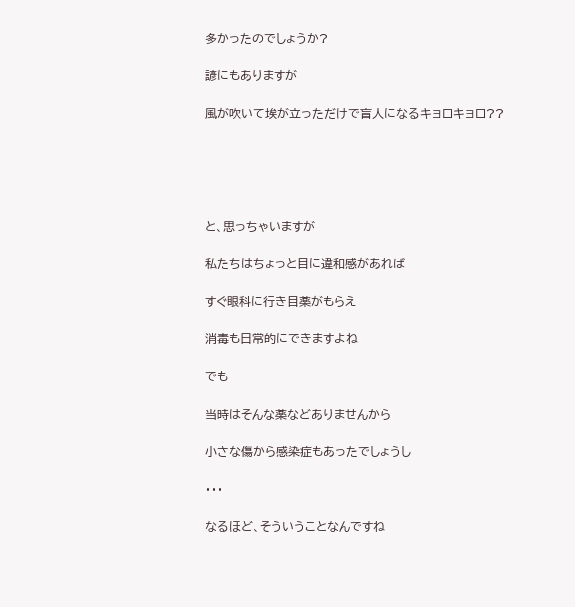多かったのでしょうか?

諺にもありますが

風が吹いて埃が立っただけで盲人になるキョロキョロ??





と、思っちゃいますが

私たちはちょっと目に違和感があれば

すぐ眼科に行き目薬がもらえ

消毒も日常的にできますよね

でも

当時はそんな薬などありませんから

小さな傷から感染症もあったでしょうし

・・・

なるほど、そういうことなんですね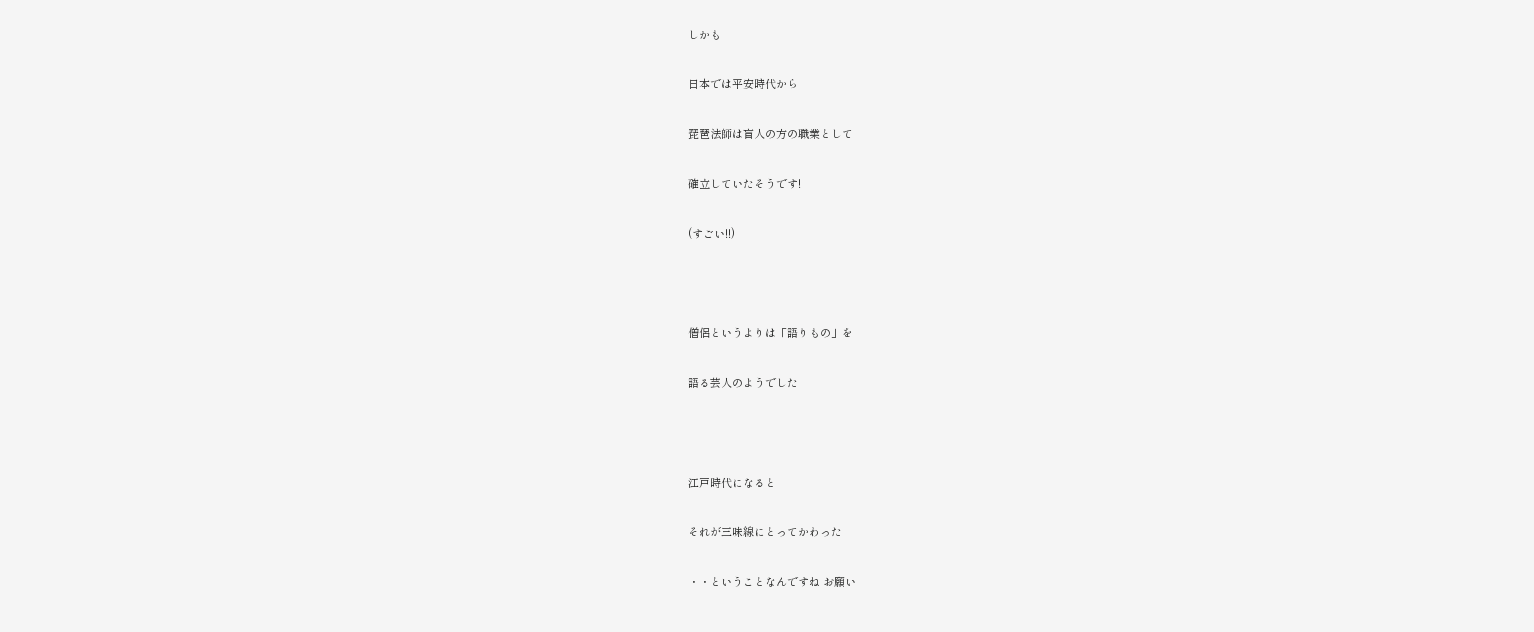しかも

日本では平安時代から

琵琶法師は盲人の方の職業として

確立していたそうです!

(すごい!!)



僧侶というよりは「語りもの」を

語る芸人のようでした



江戸時代になると

それが三味線にとってかわった

・・ということなんですね お願い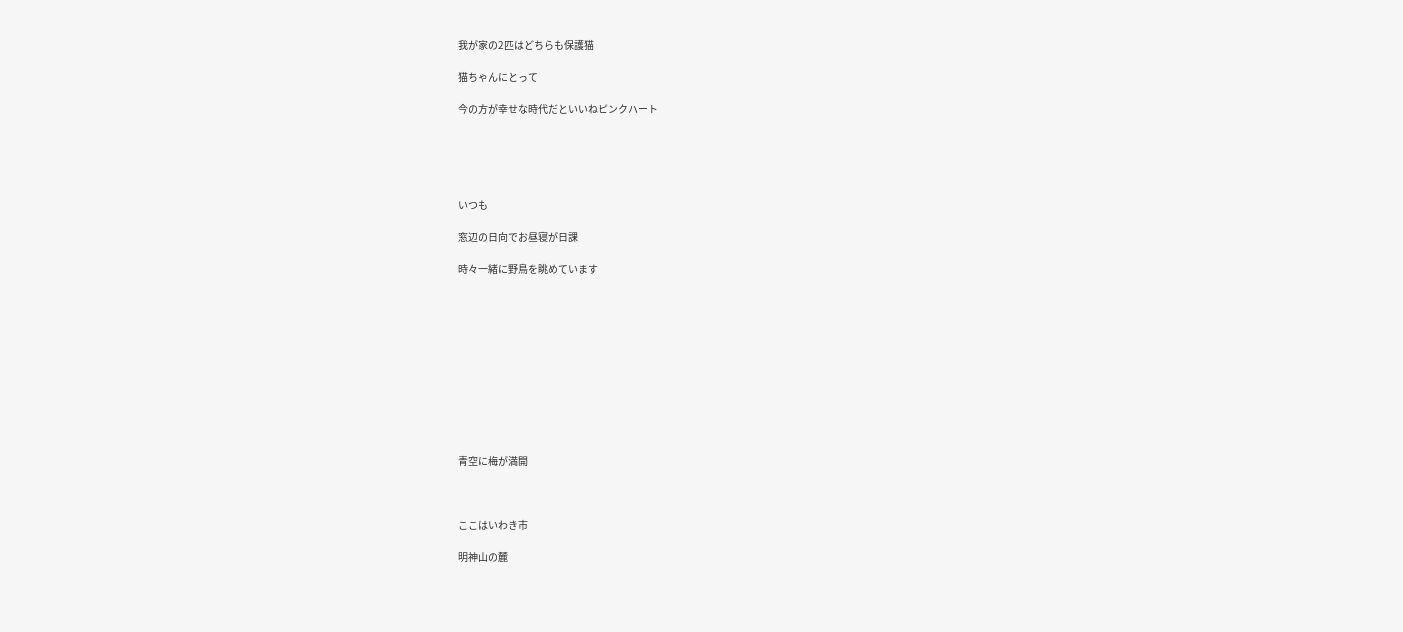我が家の2匹はどちらも保護猫

猫ちゃんにとって

今の方が幸せな時代だといいねピンクハート





いつも

窓辺の日向でお昼寝が日課

時々一緒に野鳥を眺めています











青空に梅が満開



ここはいわき市

明神山の麓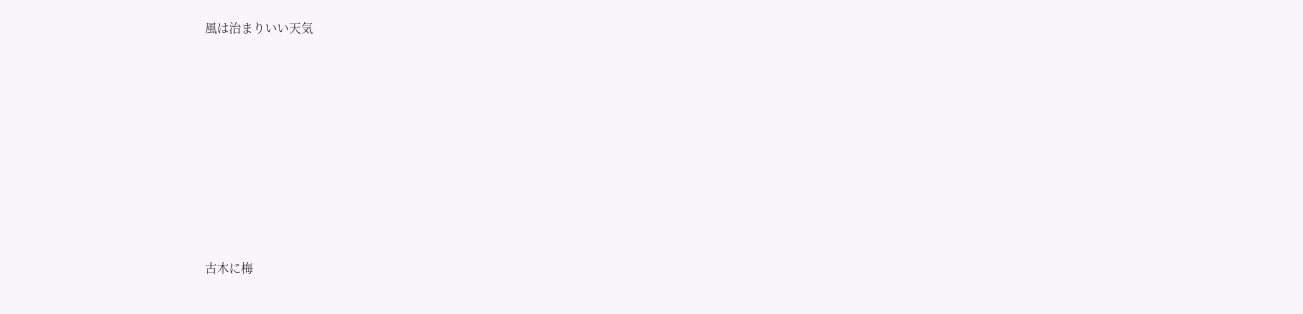風は治まりいい天気













古木に梅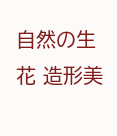自然の生花 造形美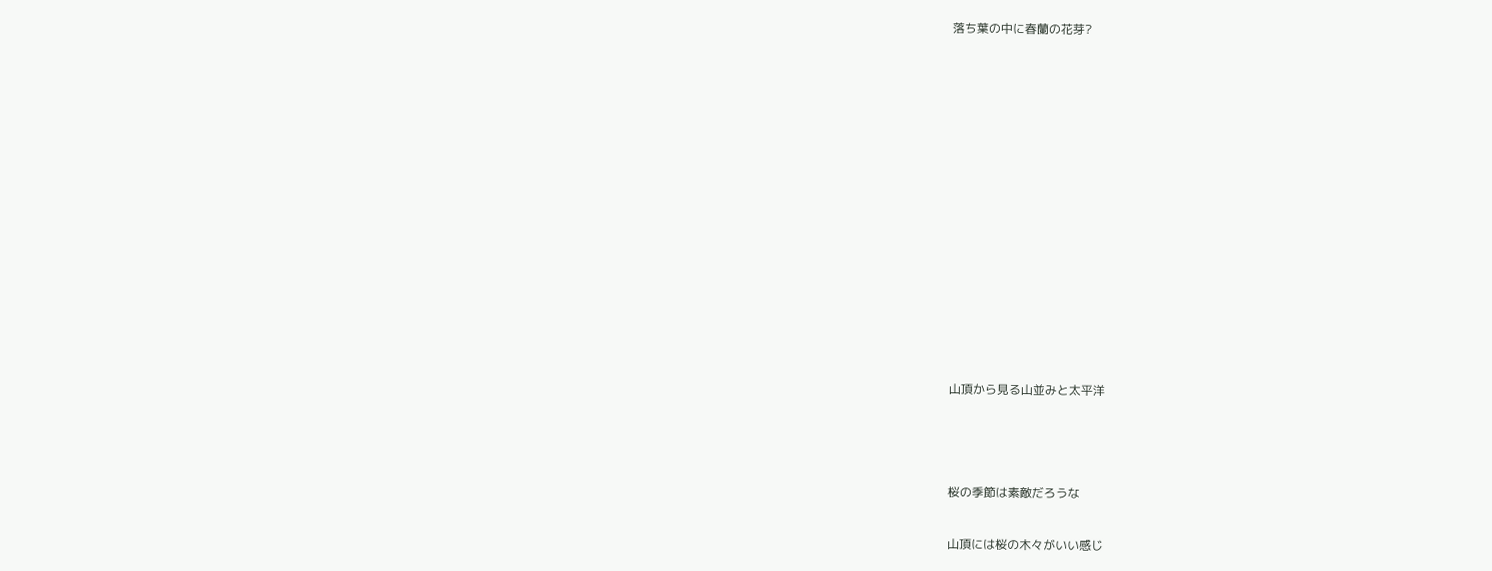落ち葉の中に春蘭の花芽?













山頂から見る山並みと太平洋



桜の季節は素敵だろうな

山頂には桜の木々がいい感じ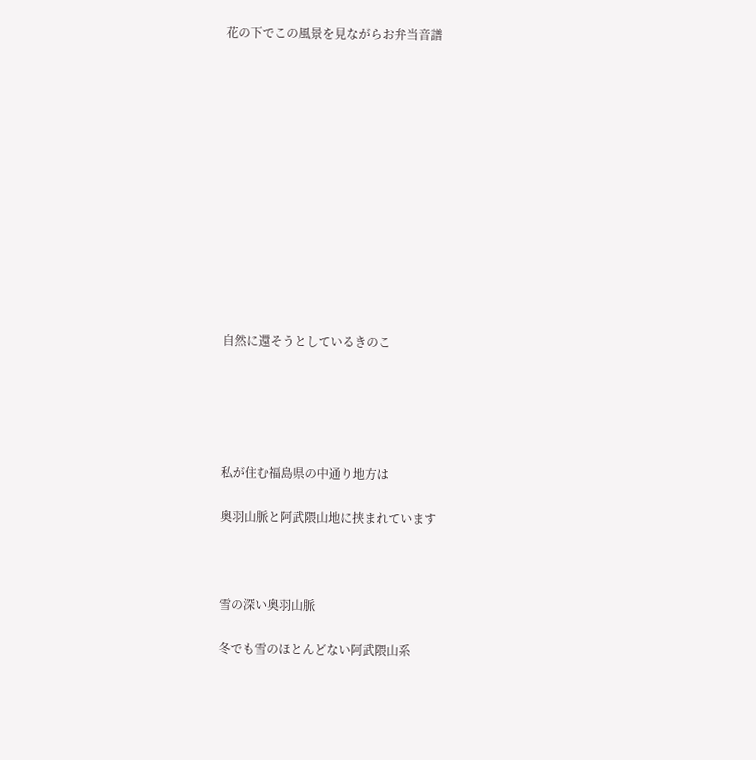花の下でこの風景を見ながらお弁当音譜













自然に還そうとしているきのこ





私が住む福島県の中通り地方は

奥羽山脈と阿武隈山地に挟まれています



雪の深い奥羽山脈

冬でも雪のほとんどない阿武隈山系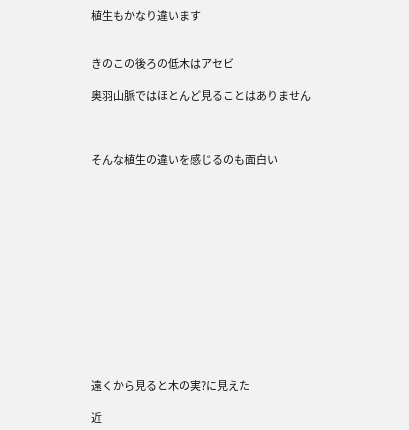植生もかなり違います


きのこの後ろの低木はアセビ

奥羽山脈ではほとんど見ることはありません



そんな植生の違いを感じるのも面白い













遠くから見ると木の実?に見えた

近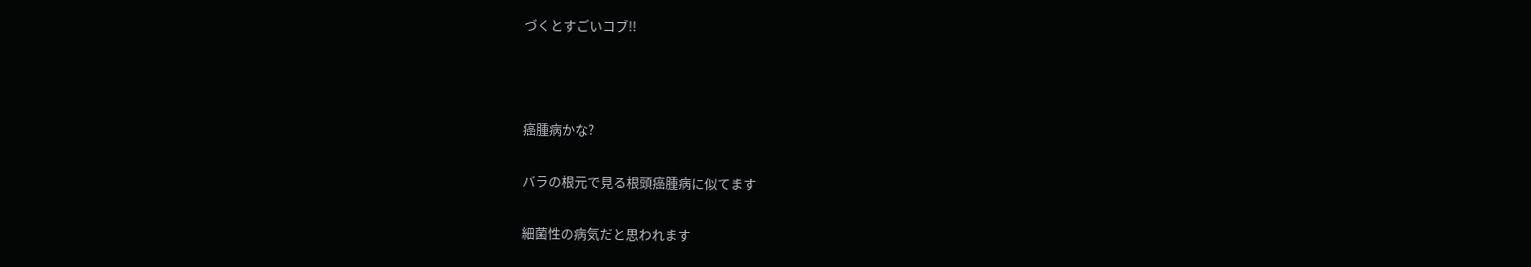づくとすごいコブ!!



癌腫病かな?

バラの根元で見る根頭癌腫病に似てます

細菌性の病気だと思われます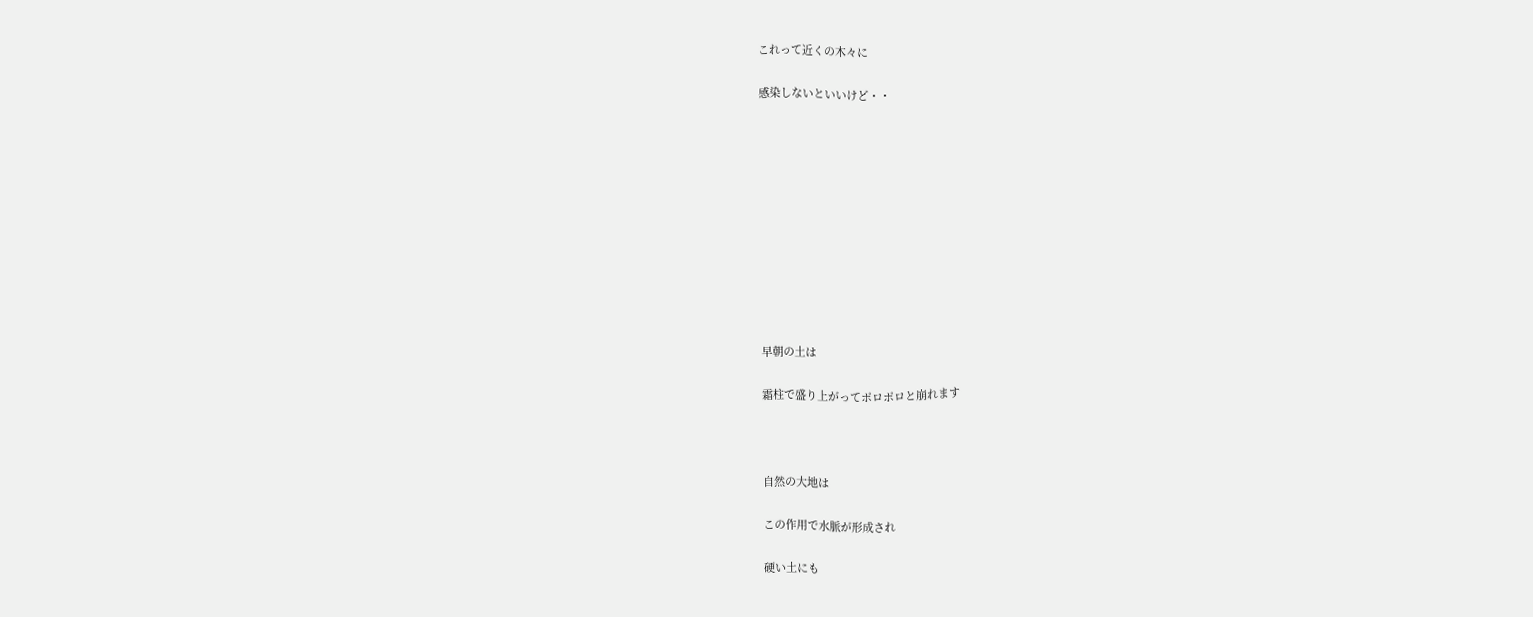これって近くの木々に

感染しないといいけど・・











早朝の土は

霜柱で盛り上がってポロポロと崩れます



自然の大地は

この作用で水脈が形成され

硬い土にも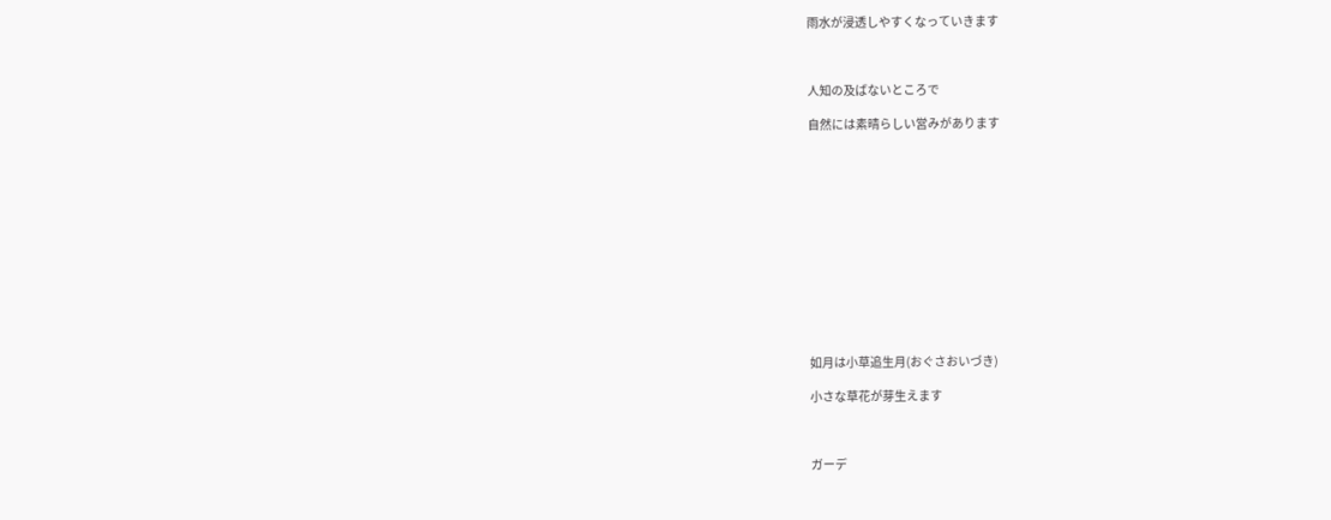雨水が浸透しやすくなっていきます



人知の及ばないところで

自然には素晴らしい営みがあります













如月は小草追生月(おぐさおいづき)

小さな草花が芽生えます



ガーデ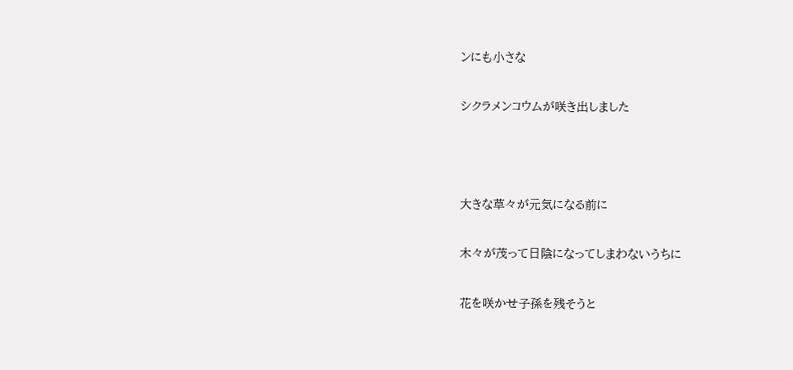ンにも小さな

シクラメンコウムが咲き出しました



大きな草々が元気になる前に

木々が茂って日陰になってしまわないうちに

花を咲かせ子孫を残そうと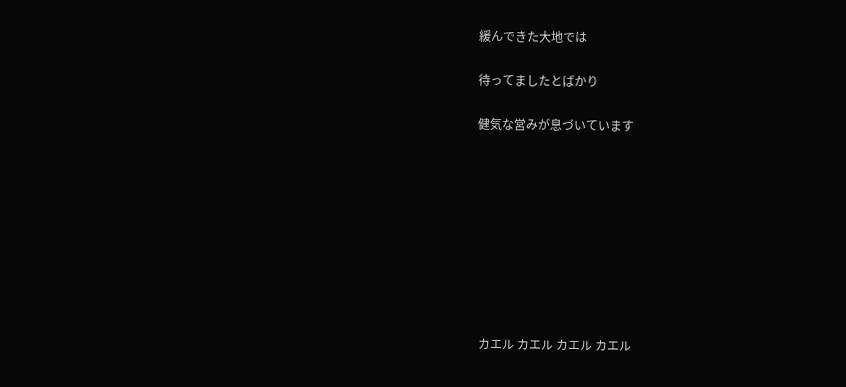緩んできた大地では

待ってましたとばかり

健気な営みが息づいています









 カエル カエル カエル カエル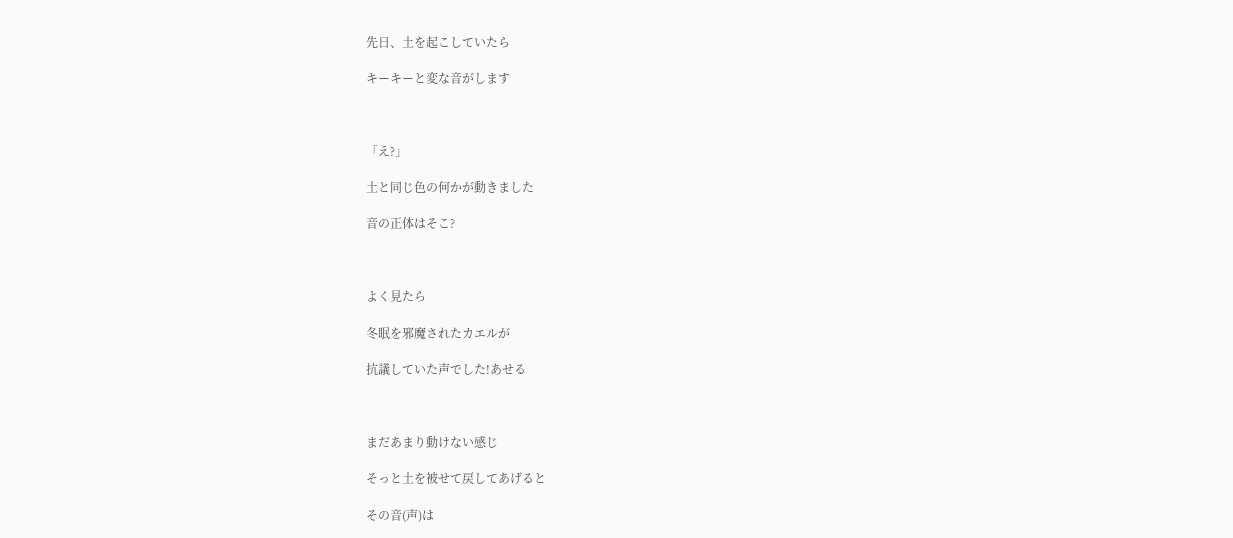先日、土を起こしていたら

キーキーと変な音がします



「え?」

土と同じ色の何かが動きました

音の正体はそこ?



よく見たら

冬眠を邪魔されたカエルが

抗議していた声でした!あせる



まだあまり動けない感じ

そっと土を被せて戻してあげると

その音(声)は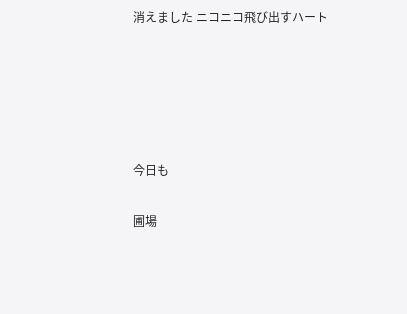消えました ニコニコ飛び出すハート





今日も

圃場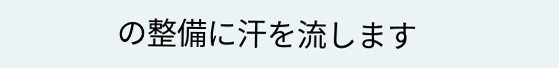の整備に汗を流します